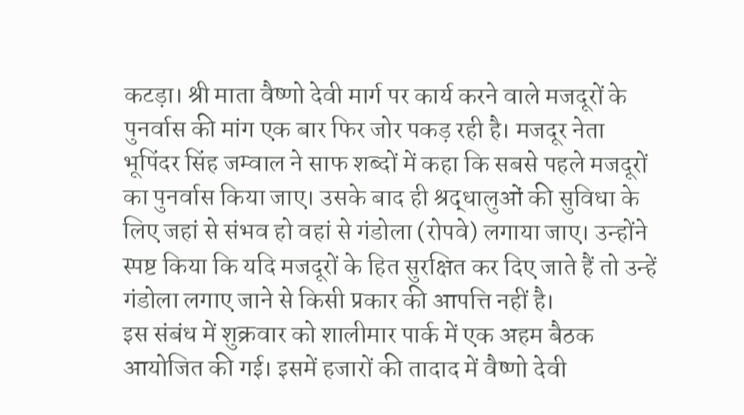कटड़ा। श्री माता वैष्णो देवी मार्ग पर कार्य करने वाले मजदूरों के पुनर्वास की मांग एक बार फिर जोर पकड़ रही है। मजदूर नेता भूपिंदर सिंह जम्वाल ने साफ शब्दों में कहा कि सबसे पहले मजदूरों का पुनर्वास किया जाए। उसके बाद ही श्रद्धालुओं की सुविधा के लिए जहां से संभव हो वहां से गंडोला (रोपवे) लगाया जाए। उन्होंने स्पष्ट किया कि यदि मजदूरों के हित सुरक्षित कर दिए जाते हैं तो उन्हें गंडोला लगाए जाने से किसी प्रकार की आपत्ति नहीं है।
इस संबंध में शुक्रवार को शालीमार पार्क में एक अहम बैठक आयोजित की गई। इसमें हजारों की तादाद में वैष्णो देवी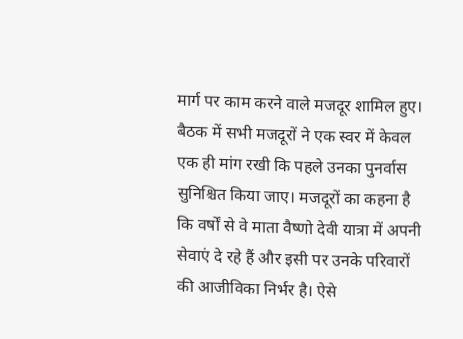मार्ग पर काम करने वाले मजदूर शामिल हुए। बैठक में सभी मजदूरों ने एक स्वर में केवल एक ही मांग रखी कि पहले उनका पुनर्वास सुनिश्चित किया जाए। मजदूरों का कहना है कि वर्षों से वे माता वैष्णो देवी यात्रा में अपनी सेवाएं दे रहे हैं और इसी पर उनके परिवारों की आजीविका निर्भर है। ऐसे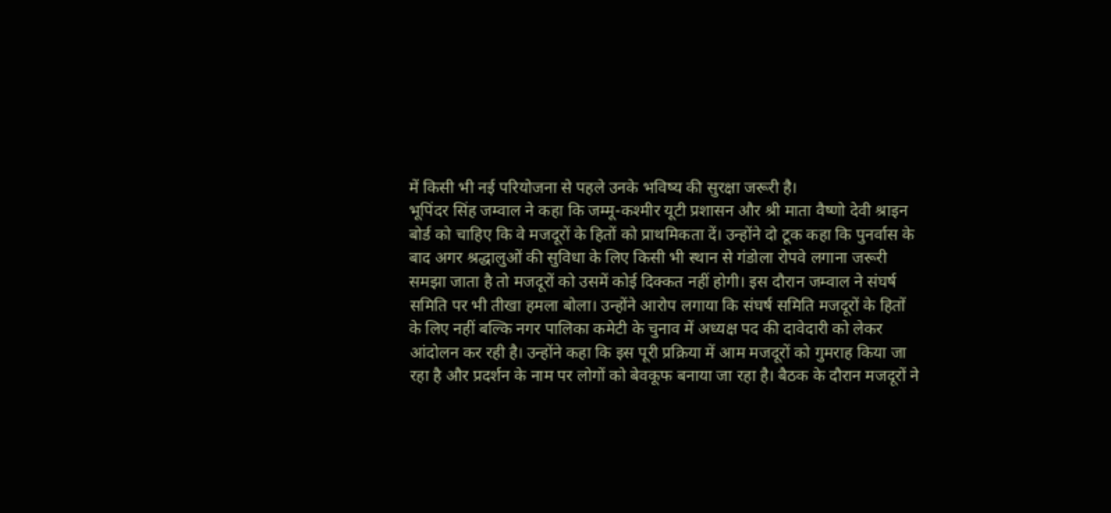में किसी भी नई परियोजना से पहले उनके भविष्य की सुरक्षा जरूरी है।
भूपिंदर सिंह जम्वाल ने कहा कि जम्मू-कश्मीर यूटी प्रशासन और श्री माता वैष्णो देवी श्राइन बोर्ड को चाहिए कि वे मजदूरों के हितों को प्राथमिकता दें। उन्होंने दो टूक कहा कि पुनर्वास के बाद अगर श्रद्धालुओं की सुविधा के लिए किसी भी स्थान से गंडोला रोपवे लगाना जरूरी समझा जाता है तो मजदूरों को उसमें कोई दिक्कत नहीं होगी। इस दौरान जम्वाल ने संघर्ष समिति पर भी तीखा हमला बोला। उन्होंने आरोप लगाया कि संघर्ष समिति मजदूरों के हितों के लिए नहीं बल्कि नगर पालिका कमेटी के चुनाव में अध्यक्ष पद की दावेदारी को लेकर आंदोलन कर रही है। उन्होंने कहा कि इस पूरी प्रक्रिया में आम मजदूरों को गुमराह किया जा रहा है और प्रदर्शन के नाम पर लोगों को बेवकूफ बनाया जा रहा है। बैठक के दौरान मजदूरों ने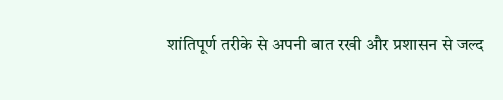शांतिपूर्ण तरीके से अपनी बात रखी और प्रशासन से जल्द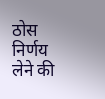ठोस निर्णय लेने की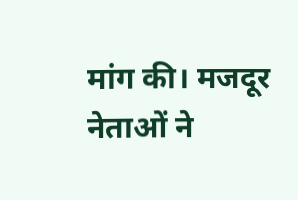मांग की। मजदूर नेताओं ने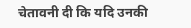चेतावनी दी कि यदि उनकी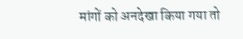मांगों को अनदेखा किया गया तो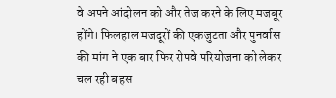वे अपने आंदोलन को और तेज करने के लिए मजबूर होंगे। फिलहाल मजदूरों की एकजुटता और पुनर्वास की मांग ने एक बार फिर रोपवे परियोजना को लेकर चल रही बहस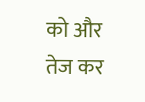को और तेज कर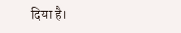दिया है।